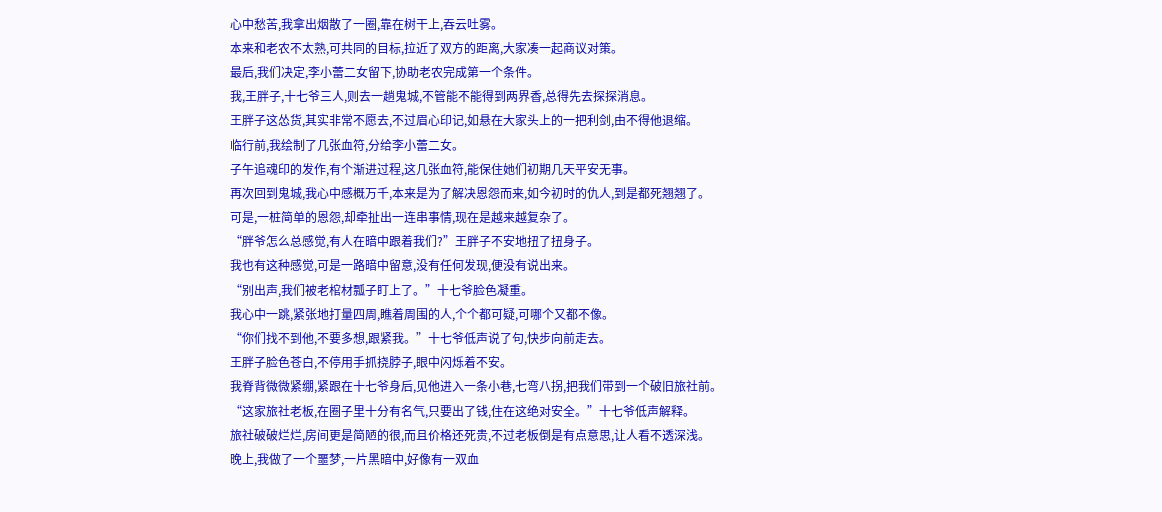心中愁苦,我拿出烟散了一圈,靠在树干上,吞云吐雾。
本来和老农不太熟,可共同的目标,拉近了双方的距离,大家凑一起商议对策。
最后,我们决定,李小蕾二女留下,协助老农完成第一个条件。
我,王胖子,十七爷三人,则去一趟鬼城,不管能不能得到两界香,总得先去探探消息。
王胖子这怂货,其实非常不愿去,不过眉心印记,如悬在大家头上的一把利剑,由不得他退缩。
临行前,我绘制了几张血符,分给李小蕾二女。
子午追魂印的发作,有个渐进过程,这几张血符,能保住她们初期几天平安无事。
再次回到鬼城,我心中感概万千,本来是为了解决恩怨而来,如今初时的仇人,到是都死翘翘了。
可是,一桩简单的恩怨,却牵扯出一连串事情,现在是越来越复杂了。
“胖爷怎么总感觉,有人在暗中跟着我们?”王胖子不安地扭了扭身子。
我也有这种感觉,可是一路暗中留意,没有任何发现,便没有说出来。
“别出声,我们被老棺材瓢子盯上了。”十七爷脸色凝重。
我心中一跳,紧张地打量四周,瞧着周围的人,个个都可疑,可哪个又都不像。
“你们找不到他,不要多想,跟紧我。”十七爷低声说了句,快步向前走去。
王胖子脸色苍白,不停用手抓挠脖子,眼中闪烁着不安。
我脊背微微紧绷,紧跟在十七爷身后,见他进入一条小巷,七弯八拐,把我们带到一个破旧旅社前。
“这家旅社老板,在圈子里十分有名气,只要出了钱,住在这绝对安全。”十七爷低声解释。
旅社破破烂烂,房间更是简陋的很,而且价格还死贵,不过老板倒是有点意思,让人看不透深浅。
晚上,我做了一个噩梦,一片黑暗中,好像有一双血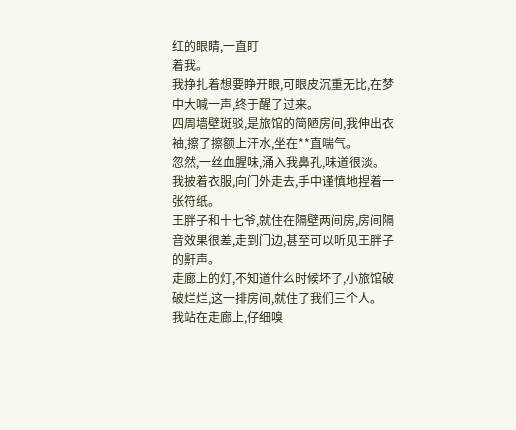红的眼睛,一直盯
着我。
我挣扎着想要睁开眼,可眼皮沉重无比,在梦中大喊一声,终于醒了过来。
四周墙壁斑驳,是旅馆的简陋房间,我伸出衣袖,擦了擦额上汗水,坐在**直喘气。
忽然,一丝血腥味,涌入我鼻孔,味道很淡。
我披着衣服,向门外走去,手中谨慎地捏着一张符纸。
王胖子和十七爷,就住在隔壁两间房,房间隔音效果很差,走到门边,甚至可以听见王胖子的鼾声。
走廊上的灯,不知道什么时候坏了,小旅馆破破烂烂,这一排房间,就住了我们三个人。
我站在走廊上,仔细嗅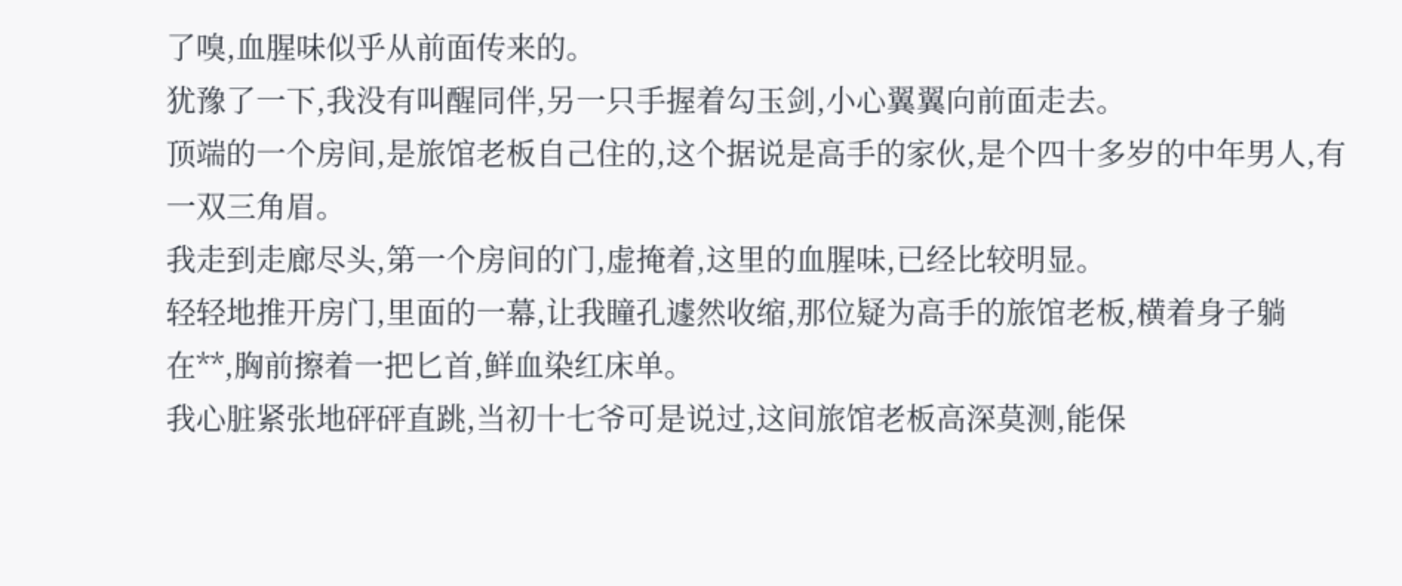了嗅,血腥味似乎从前面传来的。
犹豫了一下,我没有叫醒同伴,另一只手握着勾玉剑,小心翼翼向前面走去。
顶端的一个房间,是旅馆老板自己住的,这个据说是高手的家伙,是个四十多岁的中年男人,有一双三角眉。
我走到走廊尽头,第一个房间的门,虚掩着,这里的血腥味,已经比较明显。
轻轻地推开房门,里面的一幕,让我瞳孔遽然收缩,那位疑为高手的旅馆老板,横着身子躺在**,胸前擦着一把匕首,鲜血染红床单。
我心脏紧张地砰砰直跳,当初十七爷可是说过,这间旅馆老板高深莫测,能保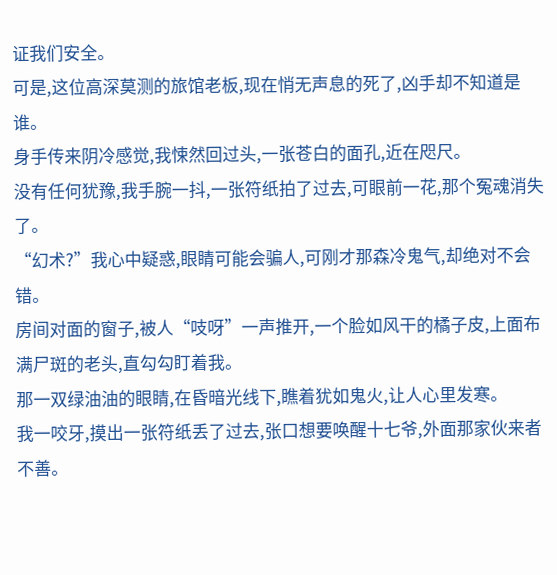证我们安全。
可是,这位高深莫测的旅馆老板,现在悄无声息的死了,凶手却不知道是谁。
身手传来阴冷感觉,我悚然回过头,一张苍白的面孔,近在咫尺。
没有任何犹豫,我手腕一抖,一张符纸拍了过去,可眼前一花,那个冤魂消失了。
“幻术?”我心中疑惑,眼睛可能会骗人,可刚才那森冷鬼气,却绝对不会错。
房间对面的窗子,被人“吱呀”一声推开,一个脸如风干的橘子皮,上面布满尸斑的老头,直勾勾盯着我。
那一双绿油油的眼睛,在昏暗光线下,瞧着犹如鬼火,让人心里发寒。
我一咬牙,摸出一张符纸丢了过去,张口想要唤醒十七爷,外面那家伙来者不善。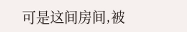可是这间房间,被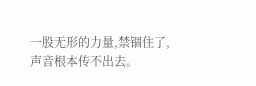一股无形的力量,禁锢住了,声音根本传不出去。